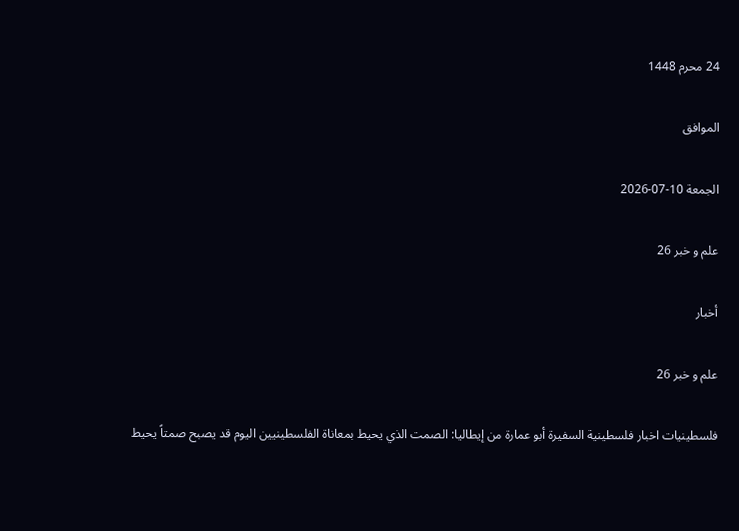24 محرم 1448

الموافق

الجمعة 10-07-2026

علم و خبر 26

أخبار

علم و خبر 26

فلسطينيات اخبار فلسطينية السفيرة أبو عمارة من إيطاليا: الصمت الذي يحيط بمعاناة الفلسطينيين اليوم قد يصبح صمتاً يحيط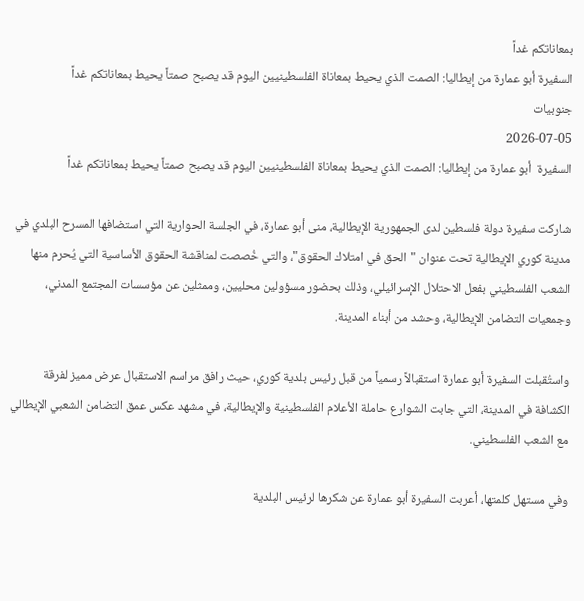بمعاناتكم غداً
السفيرة أبو عمارة من إيطاليا: الصمت الذي يحيط بمعاناة الفلسطينيين اليوم قد يصبح صمتاً يحيط بمعاناتكم غداً
جنوبيات
2026-07-05
السفيرة  أبو عمارة من إيطاليا: الصمت الذي يحيط بمعاناة الفلسطينيين اليوم قد يصبح صمتاً يحيط بمعاناتكم غداً

شاركت سفيرة دولة فلسطين لدى الجمهورية الإيطالية، منى أبو عمارة، في الجلسة الحوارية التي استضافها المسرح البلدي في مدينة كوري الإيطالية تحت عنوان "الحق في امتلاك الحقوق"، والتي خُصصت لمناقشة الحقوق الأساسية التي يُحرم منها الشعب الفلسطيني بفعل الاحتلال الإسرائيلي، وذلك بحضور مسؤولين محليين، وممثلين عن مؤسسات المجتمع المدني، وجمعيات التضامن الإيطالية، وحشد من أبناء المدينة.

واستُقبلت السفيرة أبو عمارة استقبالاً رسمياً من قبل رئيس بلدية كوري، حيث رافق مراسم الاستقبال عرض مميز لفرقة الكشافة في المدينة، التي جابت الشوارع حاملة الأعلام الفلسطينية والإيطالية، في مشهد عكس عمق التضامن الشعبي الإيطالي مع الشعب الفلسطيني.

وفي مستهل كلمتها، أعربت السفيرة أبو عمارة عن شكرها لرئيس البلدية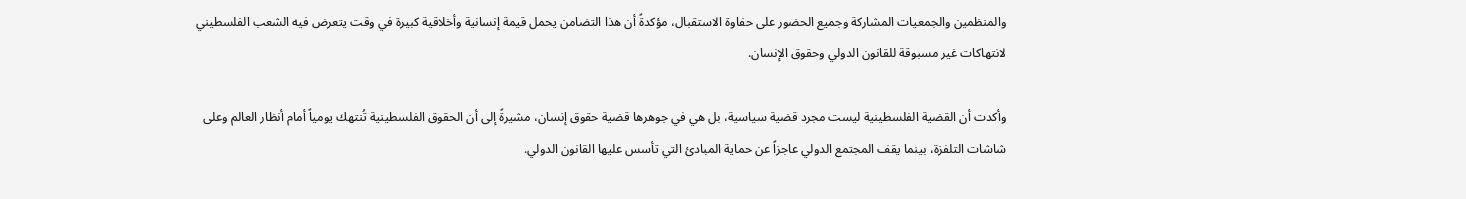والمنظمين والجمعيات المشاركة وجميع الحضور على حفاوة الاستقبال، مؤكدةً أن هذا التضامن يحمل قيمة إنسانية وأخلاقية كبيرة في وقت يتعرض فيه الشعب الفلسطيني لانتهاكات غير مسبوقة للقانون الدولي وحقوق الإنسان.

وأكدت أن القضية الفلسطينية ليست مجرد قضية سياسية، بل هي في جوهرها قضية حقوق إنسان، مشيرةً إلى أن الحقوق الفلسطينية تُنتهك يومياً أمام أنظار العالم وعلى شاشات التلفزة، بينما يقف المجتمع الدولي عاجزاً عن حماية المبادئ التي تأسس عليها القانون الدولي.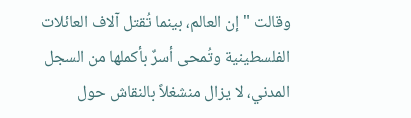وقالت "إن العالم، بينما تُقتل آلاف العائلات الفلسطينية وتُمحى أسرٌ بأكملها من السجل المدني، لا يزال منشغلاً بالنقاش حول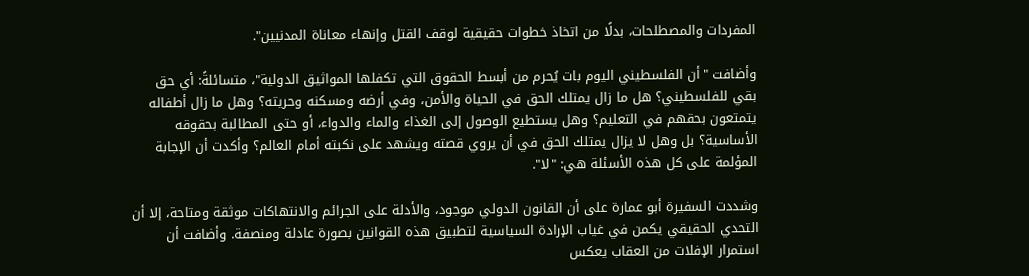المفردات والمصطلحات، بدلًا من اتخاذ خطوات حقيقية لوقف القتل وإنهاء معاناة المدنيين".

وأضافت "أن الفلسطيني اليوم بات يُحرم من أبسط الحقوق التي تكفلها المواثيق الدولية"، متسائلةً: أي حق بقي للفلسطيني؟ هل ما زال يمتلك الحق في الحياة والأمن، وفي أرضه ومسكنه وحريته؟ وهل ما زال أطفاله يتمتعون بحقهم في التعليم؟ وهل يستطيع الوصول إلى الغذاء والماء والدواء، أو حتى المطالبة بحقوقه الأساسية؟ بل وهل لا يزال يمتلك الحق في أن يروي قصته ويشهد على نكبته أمام العالم؟ وأكدت أن الإجابة المؤلمة على كل هذه الأسئلة هي: "لا".

وشددت السفيرة أبو عمارة على أن القانون الدولي موجود، والأدلة على الجرائم والانتهاكات موثقة ومتاحة، إلا أن التحدي الحقيقي يكمن في غياب الإرادة السياسية لتطبيق هذه القوانين بصورة عادلة ومنصفة. وأضافت أن استمرار الإفلات من العقاب يعكس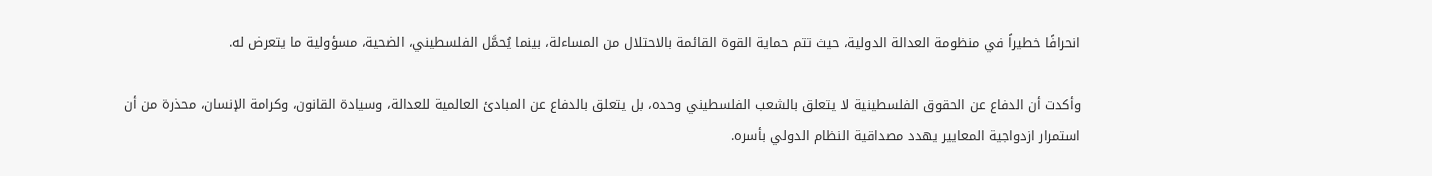انحرافًا خطيراً في منظومة العدالة الدولية، حيث تتم حماية القوة القائمة بالاحتلال من المساءلة، بينما يُحمَّل الفلسطيني، الضحية، مسؤولية ما يتعرض له.

وأكدت أن الدفاع عن الحقوق الفلسطينية لا يتعلق بالشعب الفلسطيني وحده، بل يتعلق بالدفاع عن المبادئ العالمية للعدالة، وسيادة القانون، وكرامة الإنسان، محذرة من أن استمرار ازدواجية المعايير يهدد مصداقية النظام الدولي بأسره.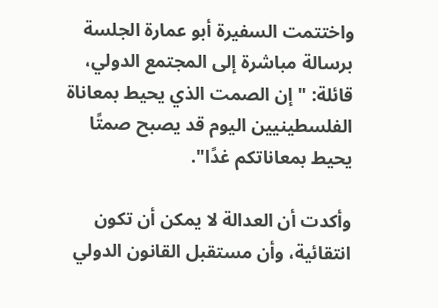واختتمت السفيرة أبو عمارة الجلسة برسالة مباشرة إلى المجتمع الدولي، قائلة: "إن الصمت الذي يحيط بمعاناة الفلسطينيين اليوم قد يصبح صمتًا يحيط بمعاناتكم غدًا".

وأكدت أن العدالة لا يمكن أن تكون انتقائية، وأن مستقبل القانون الدولي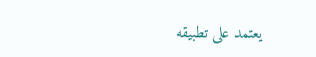يعتمد على تطبيقه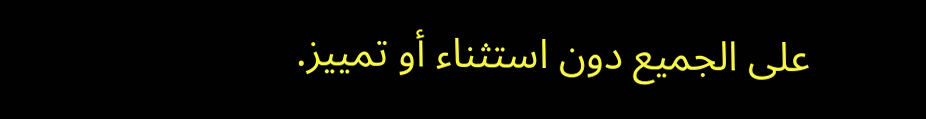على الجميع دون استثناء أو تمييز.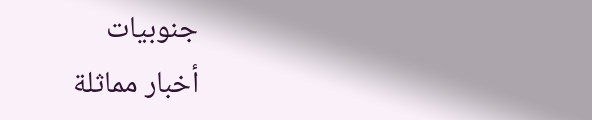جنوبيات
أخبار مماثلة